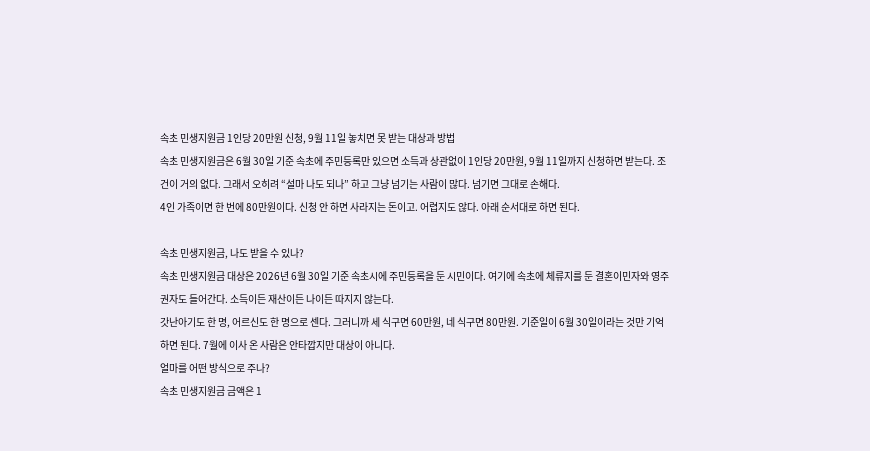속초 민생지원금 1인당 20만원 신청, 9월 11일 놓치면 못 받는 대상과 방법
속초 민생지원금은 6월 30일 기준 속초에 주민등록만 있으면 소득과 상관없이 1인당 20만원, 9월 11일까지 신청하면 받는다. 조건이 거의 없다. 그래서 오히려 “설마 나도 되나” 하고 그냥 넘기는 사람이 많다. 넘기면 그대로 손해다.
4인 가족이면 한 번에 80만원이다. 신청 안 하면 사라지는 돈이고. 어렵지도 않다. 아래 순서대로 하면 된다.

속초 민생지원금, 나도 받을 수 있나?
속초 민생지원금 대상은 2026년 6월 30일 기준 속초시에 주민등록을 둔 시민이다. 여기에 속초에 체류지를 둔 결혼이민자와 영주권자도 들어간다. 소득이든 재산이든 나이든 따지지 않는다.
갓난아기도 한 명, 어르신도 한 명으로 센다. 그러니까 세 식구면 60만원, 네 식구면 80만원. 기준일이 6월 30일이라는 것만 기억하면 된다. 7월에 이사 온 사람은 안타깝지만 대상이 아니다.
얼마를 어떤 방식으로 주나?
속초 민생지원금 금액은 1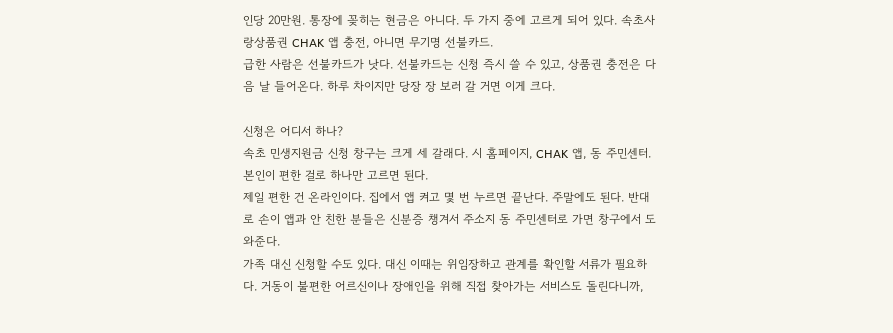인당 20만원. 통장에 꽂히는 현금은 아니다. 두 가지 중에 고르게 되어 있다. 속초사랑상품권 CHAK 앱 충전, 아니면 무기명 선불카드.
급한 사람은 선불카드가 낫다. 선불카드는 신청 즉시 쓸 수 있고, 상품권 충전은 다음 날 들어온다. 하루 차이지만 당장 장 보러 갈 거면 이게 크다.

신청은 어디서 하나?
속초 민생지원금 신청 창구는 크게 세 갈래다. 시 홈페이지, CHAK 앱, 동 주민센터. 본인이 편한 걸로 하나만 고르면 된다.
제일 편한 건 온라인이다. 집에서 앱 켜고 몇 번 누르면 끝난다. 주말에도 된다. 반대로 손이 앱과 안 친한 분들은 신분증 챙겨서 주소지 동 주민센터로 가면 창구에서 도와준다.
가족 대신 신청할 수도 있다. 대신 이때는 위임장하고 관계를 확인할 서류가 필요하다. 거동이 불편한 어르신이나 장애인을 위해 직접 찾아가는 서비스도 돌린다니까,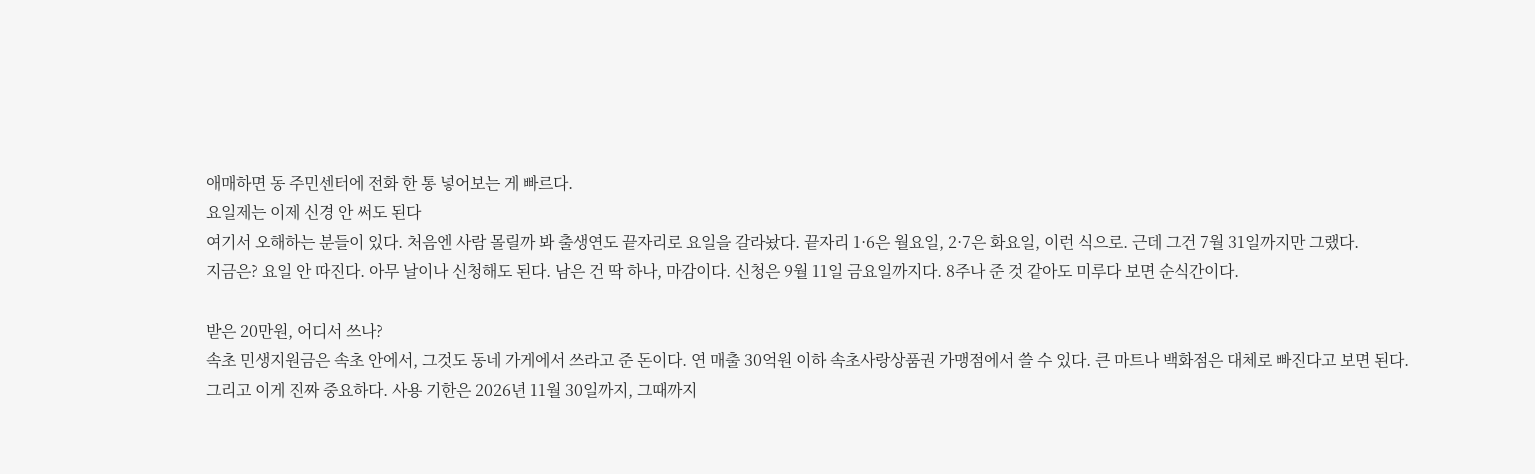애매하면 동 주민센터에 전화 한 통 넣어보는 게 빠르다.
요일제는 이제 신경 안 써도 된다
여기서 오해하는 분들이 있다. 처음엔 사람 몰릴까 봐 출생연도 끝자리로 요일을 갈라놨다. 끝자리 1·6은 월요일, 2·7은 화요일, 이런 식으로. 근데 그건 7월 31일까지만 그랬다.
지금은? 요일 안 따진다. 아무 날이나 신청해도 된다. 남은 건 딱 하나, 마감이다. 신청은 9월 11일 금요일까지다. 8주나 준 것 같아도 미루다 보면 순식간이다.

받은 20만원, 어디서 쓰나?
속초 민생지원금은 속초 안에서, 그것도 동네 가게에서 쓰라고 준 돈이다. 연 매출 30억원 이하 속초사랑상품권 가맹점에서 쓸 수 있다. 큰 마트나 백화점은 대체로 빠진다고 보면 된다.
그리고 이게 진짜 중요하다. 사용 기한은 2026년 11월 30일까지, 그때까지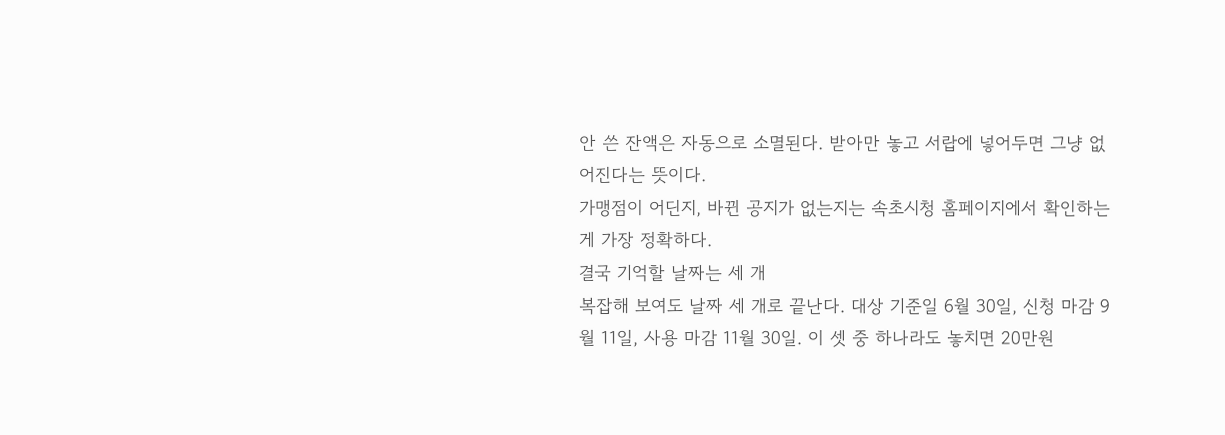안 쓴 잔액은 자동으로 소멸된다. 받아만 놓고 서랍에 넣어두면 그냥 없어진다는 뜻이다.
가맹점이 어딘지, 바뀐 공지가 없는지는 속초시청 홈페이지에서 확인하는 게 가장 정확하다.
결국 기억할 날짜는 세 개
복잡해 보여도 날짜 세 개로 끝난다. 대상 기준일 6월 30일, 신청 마감 9월 11일, 사용 마감 11월 30일. 이 셋 중 하나라도 놓치면 20만원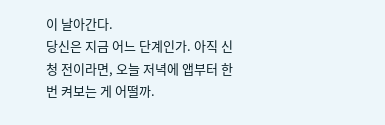이 날아간다.
당신은 지금 어느 단계인가. 아직 신청 전이라면, 오늘 저녁에 앱부터 한번 켜보는 게 어떨까.